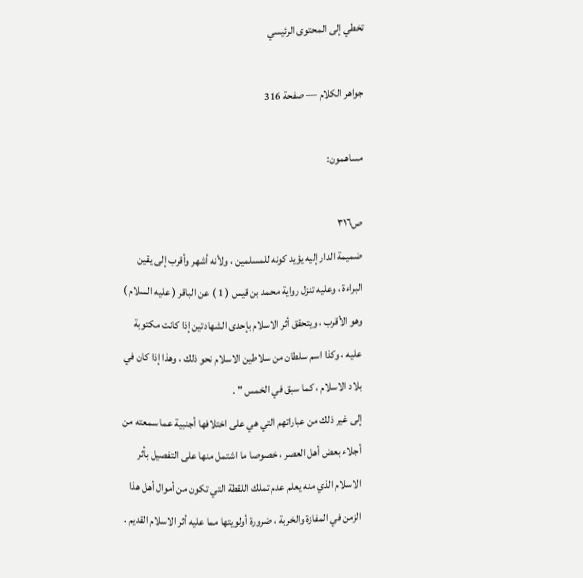تخطي إلى المحتوى الرئيسي

جواهر الكلام — صفحة 316

مساهمون:

ص٣١٦
ضميمة الدار إليه يؤيد كونه للمسلمين ، ولأنه أشهر وأقرب إلى يقين البراءة ، وعليه تنزل رواية محمد بن قيس ( 1 ) عن الباقر ( عليه السلام ) وهو الأقرب ، ويتحقق أثر الاسلام بإحدى الشهادتين إذا كانت مكتوبة عليه ، وكذا اسم سلطان من سلاطين الاسلام نحو ذلك ، وهذا إذا كان في بلاد الاسلام ، كما سبق في الخمس " .
إلى غير ذلك من عباراتهم التي هي على اختلافها أجنبية عما سمعته من أجلاء بعض أهل العصر ، خصوصا ما اشتمل منها على التفصيل بأثر الاسلام الذي منه يعلم عدم تملك اللقطة التي تكون من أموال أهل هذا الزمن في المفازة والخربة ، ضرورة أولويتها مما عليه أثر الاسلام القديم .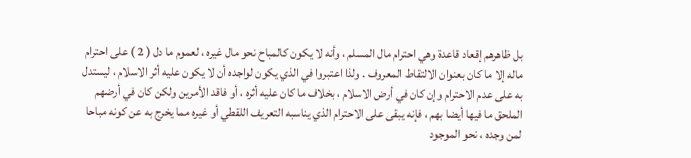بل ظاهرهم إقعاد قاعدة وهي احترام مال المسلم ، وأنه لا يكون كالمباح نحو مال غيره ، لعموم ما دل ( 2 ) على احترام ماله إلا ما كان بعنوان الالتقاط المعروف . ولذا اعتبروا في الذي يكون لواجده أن لا يكون عليه أثر الاسلام ، ليستدل به على عدم الاحترام وإن كان في أرض الاسلام ، بخلاف ما كان عليه أثره ، أو فاقد الأمرين ولكن كان في أرضهم الملحق ما فيها أيضا بهم ، فإنه يبقى على الاحترام الذي يناسبه التعريف اللقطي أو غيره مما يخرج به عن كونه مباحا لمن وجده ، نحو الموجود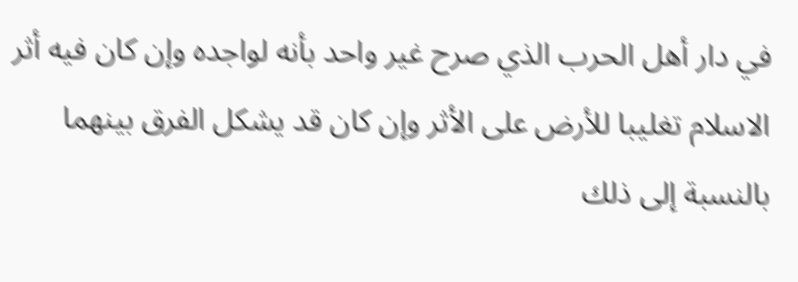في دار أهل الحرب الذي صرح غير واحد بأنه لواجده وإن كان فيه أثر الاسلام تغليبا للأرض على الأثر وإن كان قد يشكل الفرق بينهما بالنسبة إلى ذلك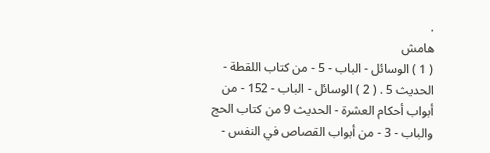.
هامش
( 1 ) الوسائل - الباب - 5 - من كتاب اللقطة - الحديث 5 . ( 2 ) الوسائل - الباب - 152 - من أبواب أحكام العشرة - الحديث 9 من كتاب الحج والباب - 3 - من أبواب القصاص في النفس -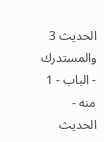الحديث 3 والمستدرك - الباب - 1 منه - الحديث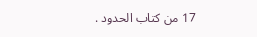17 من كتاب الحدود .